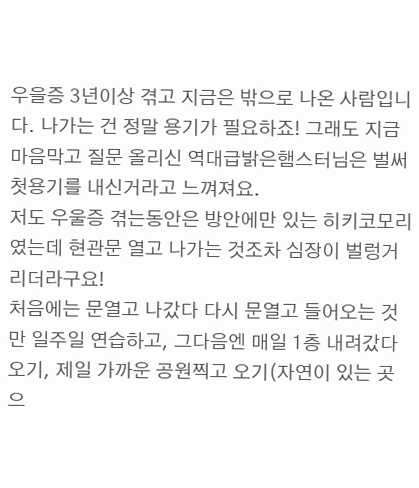우을증 3년이상 겪고 지금은 밖으로 나온 사람입니다. 나가는 건 정말 용기가 필요하죠! 그래도 지금 마음막고 질문 올리신 역대급밝은햄스터님은 벌써 첫용기를 내신거라고 느껴져요.
저도 우울증 겪는동안은 방안에만 있는 히키코모리였는데 현관문 열고 나가는 것조차 심장이 벌렁거리더라구요!
처음에는 문열고 나갔다 다시 문열고 들어오는 것만 일주일 연습하고, 그다음엔 매일 1층 내려갔다오기, 제일 가까운 공원찍고 오기(자연이 있는 곳으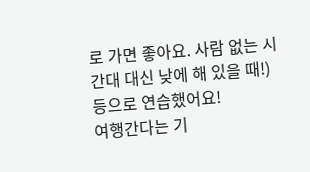로 가면 좋아요. 사람 없는 시간대 대신 낮에 해 있을 때!) 등으로 연습했어요!
여행간다는 기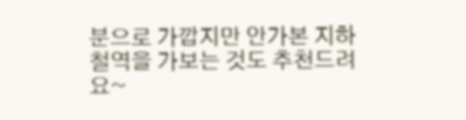분으로 가깝지만 안가본 지하철역을 가보는 것도 추천드려요~